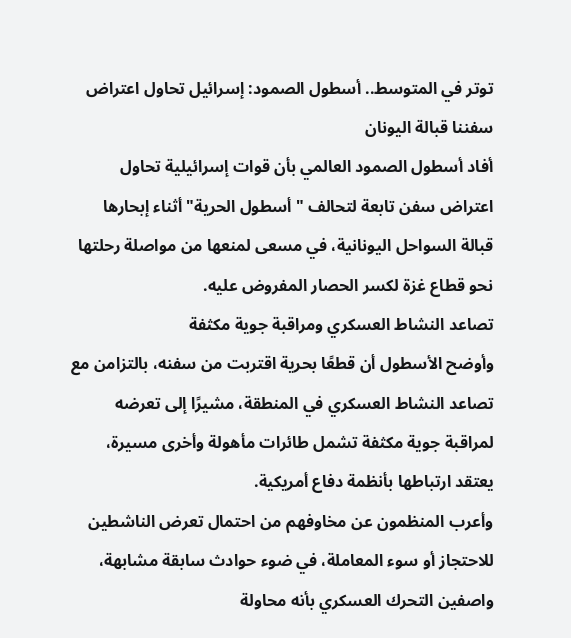توتر في المتوسط.. أسطول الصمود: إسرائيل تحاول اعتراض سفننا قبالة اليونان
أفاد أسطول الصمود العالمي بأن قوات إسرائيلية تحاول اعتراض سفن تابعة لتحالف "أسطول الحرية" أثناء إبحارها قبالة السواحل اليونانية، في مسعى لمنعها من مواصلة رحلتها نحو قطاع غزة لكسر الحصار المفروض عليه.
تصاعد النشاط العسكري ومراقبة جوية مكثفة
وأوضح الأسطول أن قطعًا بحرية اقتربت من سفنه، بالتزامن مع تصاعد النشاط العسكري في المنطقة، مشيرًا إلى تعرضه لمراقبة جوية مكثفة تشمل طائرات مأهولة وأخرى مسيرة، يعتقد ارتباطها بأنظمة دفاع أمريكية.
وأعرب المنظمون عن مخاوفهم من احتمال تعرض الناشطين للاحتجاز أو سوء المعاملة، في ضوء حوادث سابقة مشابهة، واصفين التحرك العسكري بأنه محاولة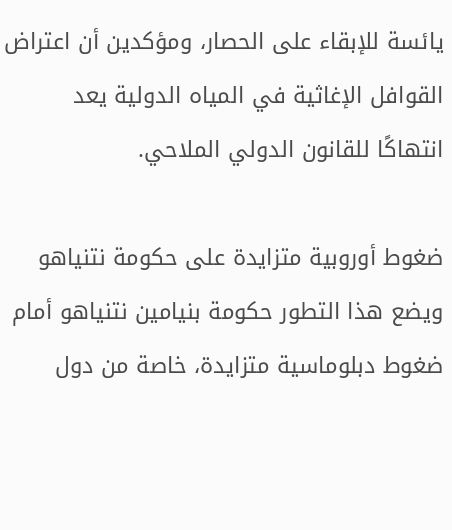يائسة للإبقاء على الحصار، ومؤكدين أن اعتراض القوافل الإغاثية في المياه الدولية يعد انتهاكًا للقانون الدولي الملاحي.

ضغوط أوروبية متزايدة على حكومة نتنياهو
ويضع هذا التطور حكومة بنيامين نتنياهو أمام ضغوط دبلوماسية متزايدة، خاصة من دول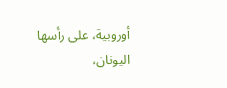أوروبية، على رأسها اليونان،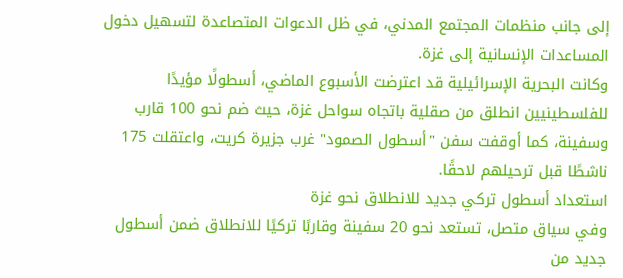إلى جانب منظمات المجتمع المدني، في ظل الدعوات المتصاعدة لتسهيل دخول المساعدات الإنسانية إلى غزة.
وكانت البحرية الإسرائيلية قد اعترضت الأسبوع الماضي، أسطولًا مؤيدًا للفلسطينيين انطلق من صقلية باتجاه سواحل غزة، حيث ضم نحو 100 قارب وسفينة، كما أوقفت سفن "أسطول الصمود" غرب جزيرة كريت، واعتقلت 175 ناشطًا قبل ترحيلهم لاحقًا.
استعداد أسطول تركي جديد للانطلاق نحو غزة
وفي سياق متصل، تستعد نحو 20 سفينة وقاربًا تركيًا للانطلاق ضمن أسطول جديد من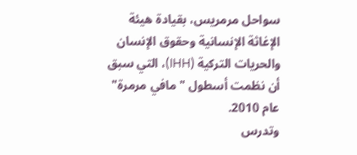سواحل مرمريس، بقيادة هيئة الإغاثة الإنسانية وحقوق الإنسان والحريات التركية (IHH)، التي سبق أن نظمت أسطول "مافي مرمرة" عام 2010.
وتدرس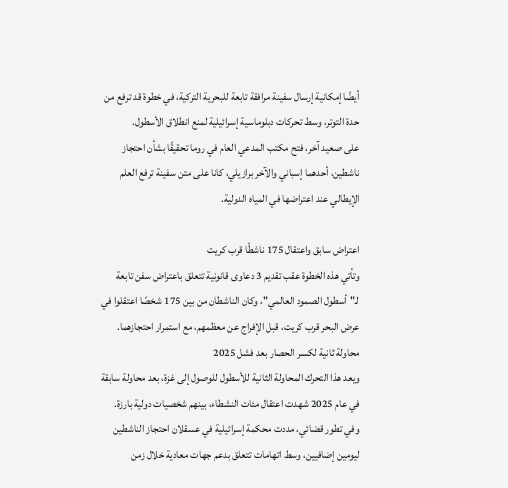أيضًا إمكانية إرسال سفينة مرافقة تابعة للبحرية التركية، في خطوة قد ترفع من حدة التوتر، وسط تحركات دبلوماسية إسرائيلية لمنع انطلاق الأسطول.
على صعيد آخر، فتح مكتب المدعي العام في روما تحقيقًا بشأن احتجاز ناشطين، أحدهما إسباني والآخر برازيلي، كانا على متن سفينة ترفع العلم الإيطالي عند اعتراضها في المياه الدولية.

اعتراض سابق واعتقال 175 ناشطًا قرب كريت
وتأتي هذه الخطوة عقب تقديم 3 دعاوى قانونية تتعلق باعتراض سفن تابعة لـ"أسطول الصمود العالمي"، وكان الناشطان من بين 175 شخصًا اعتقلوا في عرض البحر قرب كريت، قبل الإفراج عن معظمهم، مع استمرار احتجازهما.
محاولة ثانية لكسر الحصار بعد فشل 2025
ويعد هذا التحرك المحاولة الثانية للأسطول للوصول إلى غزة، بعد محاولة سابقة في عام 2025 شهدت اعتقال مئات النشطاء، بينهم شخصيات دولية بارزة.
وفي تطور قضائي، مددت محكمة إسرائيلية في عسقلان احتجاز الناشطين ليومين إضافيين، وسط اتهامات تتعلق بدعم جهات معادية خلال زمن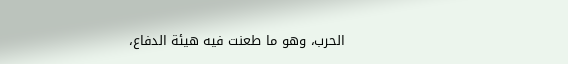الحرب، وهو ما طعنت فيه هيئة الدفاع،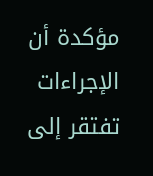مؤكدة أن الإجراءات تفتقر إلى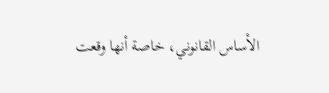الأساس القانوني، خاصة أنها وقعت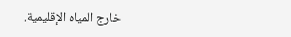خارج المياه الإقليمية.